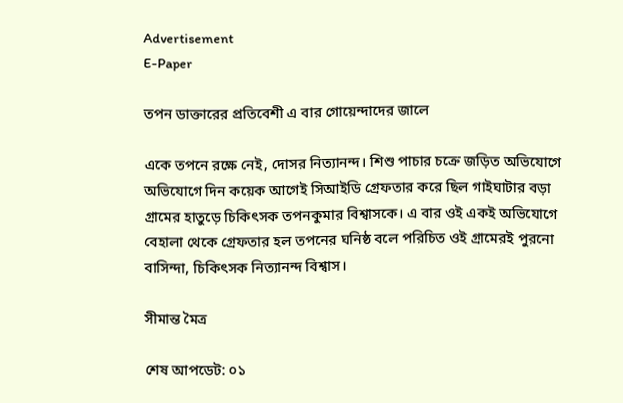Advertisement
E-Paper

তপন ডাক্তারের প্রতিবেশী এ বার গোয়েন্দাদের জালে

একে তপনে রক্ষে নেই, দোসর নিত্যানন্দ। শিশু পাচার চক্রে জড়িত অভিযোগে অভিযোগে দিন কয়েক আগেই সিআইডি গ্রেফতার করে ছিল গাইঘাটার বড়া গ্রামের হাতুড়ে চিকিৎসক তপনকুমার বিশ্বাসকে। এ বার ওই একই অভিযোগে বেহালা থেকে গ্রেফতার হল তপনের ঘনিষ্ঠ বলে পরিচিত ওই গ্রামেরই পুরনো বাসিন্দা, চিকিৎসক নিত্যানন্দ বিশ্বাস।

সীমান্ত মৈত্র

শেষ আপডেট: ০১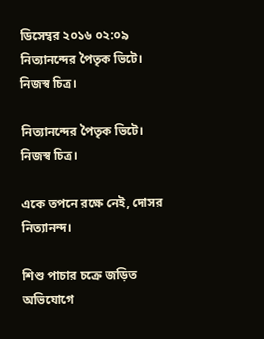ডিসেম্বর ২০১৬ ০২:০৯
নিত্যানন্দের পৈতৃক ভিটে। নিজস্ব চিত্র।

নিত্যানন্দের পৈতৃক ভিটে। নিজস্ব চিত্র।

একে তপনে রক্ষে নেই, দোসর নিত্যানন্দ।

শিশু পাচার চক্রে জড়িত অভিযোগে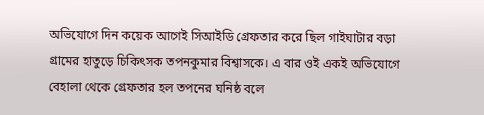অভিযোগে দিন কয়েক আগেই সিআইডি গ্রেফতার করে ছিল গাইঘাটার বড়া গ্রামের হাতুড়ে চিকিৎসক তপনকুমার বিশ্বাসকে। এ বার ওই একই অভিযোগে বেহালা থেকে গ্রেফতার হল তপনের ঘনিষ্ঠ বলে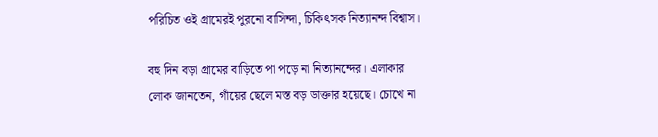পরিচিত ওই গ্রামেরই পুরনো বাসিন্দা, চিকিৎসক নিত্যানন্দ বিশ্বাস।

বহু দিন বড়া গ্রামের বাড়িতে পা পড়ে না নিত্যানন্দের। এলাকার লোক জানতেন, গাঁয়ের ছেলে মস্ত বড় ডাক্তার হয়েছে। চোখে না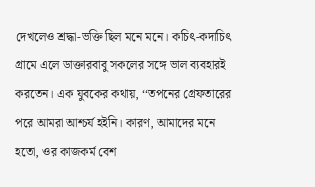দেখলেও শ্রদ্ধা-ভক্তি ছিল মনে মনে। কচিৎ-কদাচিৎ গ্রামে এলে ডাক্তারবাবু সকলের সঙ্গে ভাল ব্যবহারই করতেন। এক যুবকের কথায়, ‘‘তপনের গ্রেফতারের পরে আমরা আশ্চর্য হইনি। কারণ, আমাদের মনে হতো, ওর কাজকর্ম বেশ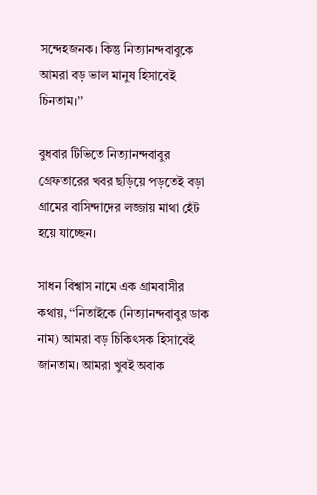সন্দেহজনক। কিন্তু নিত্যানন্দবাবুকে আমরা বড় ভাল মানুষ হিসাবেই চিনতাম।’’

বুধবার টিভিতে নিত্যানন্দবাবুর গ্রেফতারের খবর ছড়িয়ে পড়তেই বড়া গ্রামের বাসিন্দাদের লজ্জায় মাথা হেঁট হয়ে যাচ্ছেন।

সাধন বিশ্বাস নামে এক গ্রামবাসীর কথায়, ‘‘নিতাইকে (নিত্যানন্দবাবুর ডাক নাম) আমরা বড় চিকিৎসক হিসাবেই জানতাম। আমরা খুবই অবাক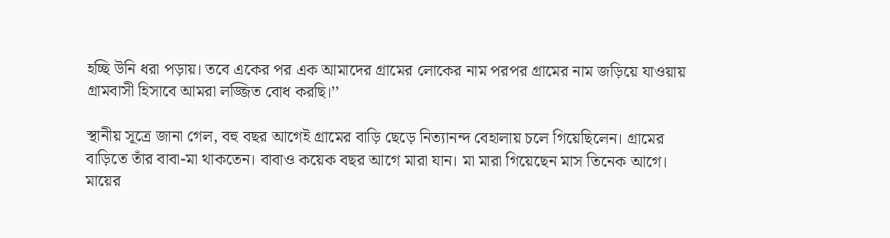হচ্ছি উনি ধরা পড়ায়। তবে একের পর এক আমাদের গ্রামের লোকের নাম পরপর গ্রামের নাম জড়িয়ে যাওয়ায় গ্রামবাসী হিসাবে আমরা লজ্জিত বোধ করছি।’’

স্থানীয় সূত্রে জানা গেল, বহু বছর আগেই গ্রামের বাড়ি ছেড়ে নিত্যানন্দ বেহালায় চলে গিয়েছিলেন। গ্রামের বাড়িতে তাঁর বাবা-মা থাকতেন। বাবাও কয়েক বছর আগে মারা যান। মা মারা গিয়েছেন মাস তিনেক আগে। মায়ের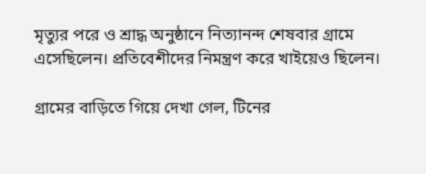মৃত্যুর পরে ও শ্রাদ্ধ অনুষ্ঠানে নিত্যানন্দ শেষবার গ্রামে এসেছিলেন। প্রতিবেশীদের নিমন্ত্রণ করে খাইয়েও ছিলেন।

গ্রামের বাড়িতে গিয়ে দেখা গেল, টিনের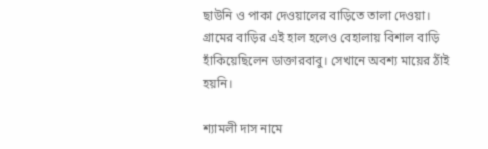ছাউনি ও পাকা দেওয়ালের বাড়িতে তালা দেওয়া। গ্রামের বাড়ির এই হাল হলেও বেহালায় বিশাল বাড়ি হাঁকিয়েছিলেন ডাক্তারবাবু। সেখানে অবশ্য মায়ের ঠাঁই হয়নি।

শ্যামলী দাস নামে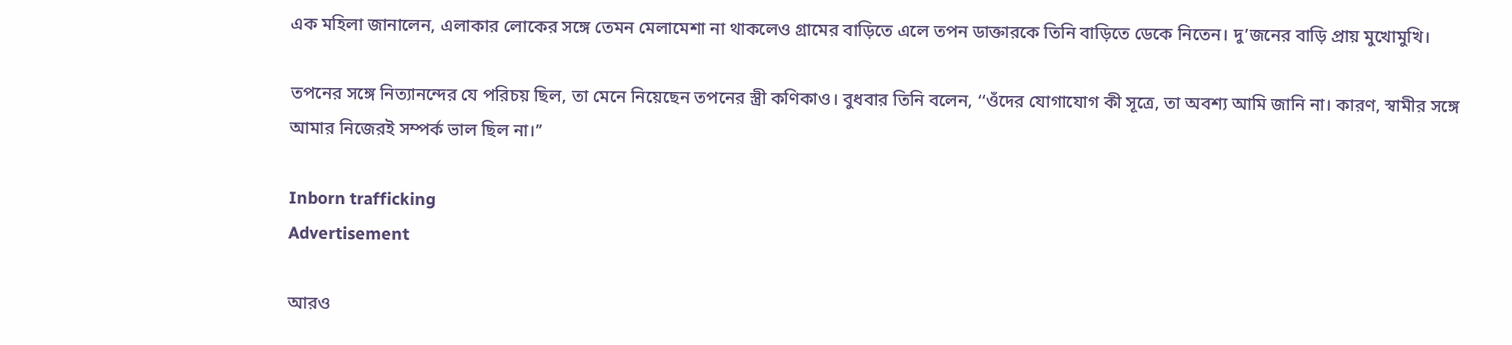এক মহিলা জানালেন, এলাকার লোকের সঙ্গে তেমন মেলামেশা না থাকলেও গ্রামের বাড়িতে এলে তপন ডাক্তারকে তিনি বাড়িতে ডেকে নিতেন। দু’জনের বাড়ি প্রায় মুখোমুখি।

তপনের সঙ্গে নিত্যানন্দের যে পরিচয় ছিল, তা মেনে নিয়েছেন তপনের স্ত্রী কণিকাও। বুধবার তিনি বলেন, ‘‘ওঁদের যোগাযোগ কী সূত্রে, তা অবশ্য আমি জানি না। কারণ, স্বামীর সঙ্গে আমার নিজেরই সম্পর্ক ভাল ছিল না।’’

Inborn trafficking
Advertisement

আরও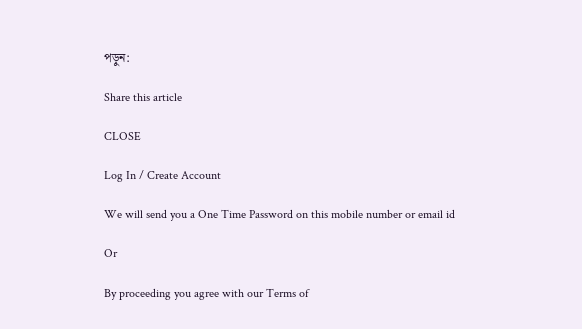পড়ুন:

Share this article

CLOSE

Log In / Create Account

We will send you a One Time Password on this mobile number or email id

Or

By proceeding you agree with our Terms of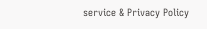service & Privacy Policy